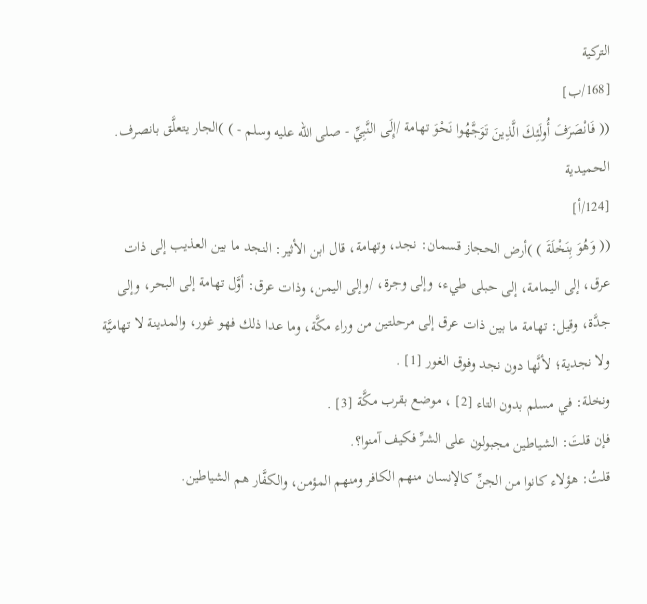التركية
[168/ب]
(( فَانْصَرَفَ أُولَئِكَ الَّذِينَ تَوَجَّهُوا نَحْوَ تهامة /إِلَى النَّبِيِّ - صلى الله عليه وسلم - ) )الجار يتعلَّق بانصرف.
الحميدية
[124/أ]
(( وَهُوَ بِنَخْلَةَ ) )أرض الحجاز قسمان: نجد، وتهامة، قال ابن الأثير: النجد ما بين العذيب إلى ذات عرق، إلى اليمامة، إلى حبلى طيء، وإلى وجرة، /وإلى اليمن، وذات عرق: أوَّل تهامة إلى البحر، وإلى جدَّة، وقيل: تهامة ما بين ذات عرق إلى مرحلتين من وراء مكَّة، وما عدا ذلك فهو غور، والمدينة لا تهاميَّة ولا نجدية؛ لأنَّها دون نجد وفوق الغور [1] .
ونخلة: في مسلم بدون التاء [2] ، موضع بقرب مكَّة [3] .
فإن قلتَ: الشياطين مجبولون على الشرِّ فكيف آمنوا؟.
قلتُ: هؤلاء كانوا من الجنِّ كالإنسان منهم الكافر ومنهم المؤمن، والكفَّار هم الشياطين.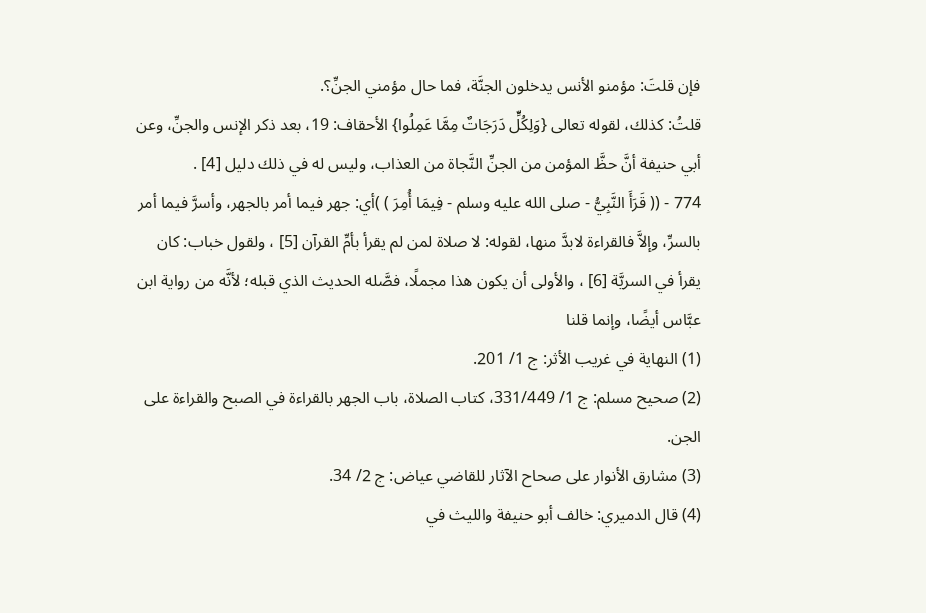فإن قلتَ: مؤمنو الأنس يدخلون الجنَّة، فما حال مؤمني الجنِّ؟.
قلتُ: كذلك، لقوله تعالى {وَلِكُلٍّ دَرَجَاتٌ مِمَّا عَمِلُوا} الأحقاف: 19، بعد ذكر الإنس والجنِّ، وعن أبي حنيفة أنَّ حظَّ المؤمن من الجنِّ النَّجاة من العذاب، وليس له في ذلك دليل [4] .
774 - (( قَرَأَ النَّبِيُّ - صلى الله عليه وسلم - فِيمَا أُمِرَ ) )أي: جهر فيما أمر بالجهر، وأسرَّ فيما أمر بالسرِّ، وإلاَّ فالقراءة لابدَّ منها، لقوله: لا صلاة لمن لم يقرأ بأمِّ القرآن [5] ، ولقول خباب: كان يقرأ في السريَّة [6] ، والأولى أن يكون هذا مجملًا، فصَّله الحديث الذي قبله؛ لأنَّه من رواية ابن عبَّاس أيضًا، وإنما قلنا
(1) النهاية في غريب الأثر: ج 1/ 201.
(2) صحيح مسلم: ج 1/ 331/449، كتاب الصلاة، باب الجهر بالقراءة في الصبح والقراءة على الجن.
(3) مشارق الأنوار على صحاح الآثار للقاضي عياض: ج 2/ 34.
(4) قال الدميري: خالف أبو حنيفة والليث في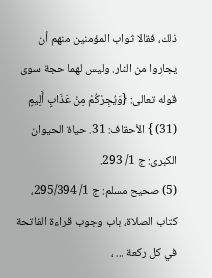ذلك، فقالا ثواب المؤمنين منهم أن يجاروا من النار. وليس لهما حجة سوى قوله تعالى: {وَيُجِرْكُمْ مِنْ عَذَابٍ أَلِيمٍ (31) } الأحقاف: 31. حياة الحيوان الكبرى: ج 1/ 293.
(5) صحيح مسلم: ج 1/ 295/394، كتاب الصلاة، باب وجوب قراءة الفاتحة في كل ركعة ... ،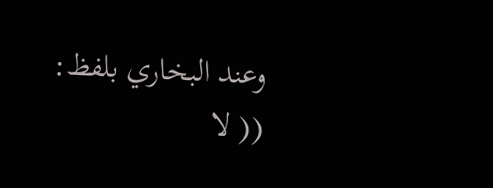وعند البخاري بلفظ: (( لا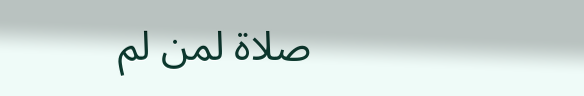صلاة لمن لم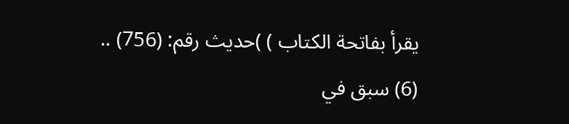يقرأ بفاتحة الكتاب ) )حديث رقم: (756) ..
(6) سبق في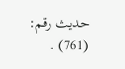حديث رقم: (761) .